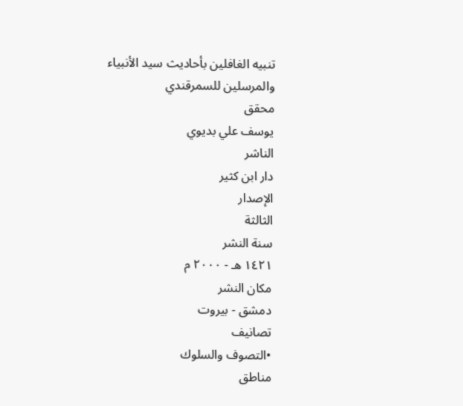تنبيه الغافلين بأحاديث سيد الأنبياء والمرسلين للسمرقندي
محقق
يوسف علي بديوي
الناشر
دار ابن كثير
الإصدار
الثالثة
سنة النشر
١٤٢١ هـ - ٢٠٠٠ م
مكان النشر
دمشق - بيروت
تصانيف
•التصوف والسلوك
مناطق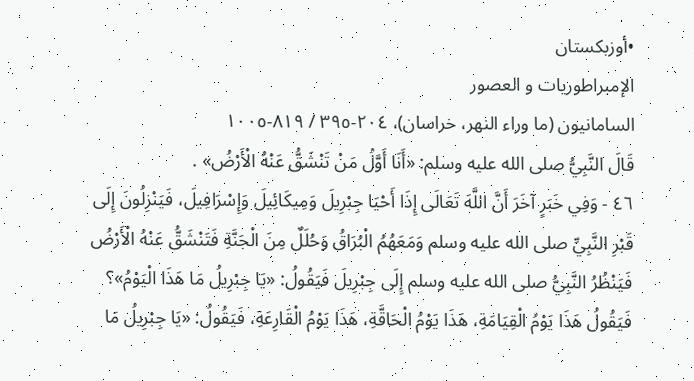•أوزبكستان
الإمبراطوريات و العصور
السامانيون (ما وراء النهر، خراسان)، ٢٠٤-٣٩٥ / ٨١٩-١٠٠٥
قَالَ النَّبِيُّ صلى الله عليه وسلم: «أَنَا أَوَّلُ مَنْ تَنْشَقُّ عَنْهُ الْأَرْضُ» .
٤٦ - وَفِي خَبَرٍ آخَرَ أَنَّ اللَّهَ تَعَالَى إِذَا أَحْيَا جِبْرِيلَ وَمِيكَائِيلَ وَإِسْرَافِيلَ، فَيَنْزِلُونَ إِلَى قَبْرِ النَّبِيِّ صلى الله عليه وسلم وَمَعَهُمُ الْبُرَاقُ وَحُلَلٌ مِنَ الْجَنَّةِ فَتَنْشَقُّ عَنْهُ الْأَرْضُ فَيَنْظُرُ النَّبِيُّ صلى الله عليه وسلم إِلَى جِبْرِيلَ فَيَقُولُ: «يَا جِبْرِيلُ مَا هَذَا الْيَوْمُ»؟ فَيَقُولُ هَذَا يَوْمُ الْقِيَامَةِ، هَذَا يَوْمُ الْحَاقَّةِ، هَذَا يَوْمُ الْقَارِعَةِ، فَيَقُولُ: «يَا جِبْرِيلُ مَا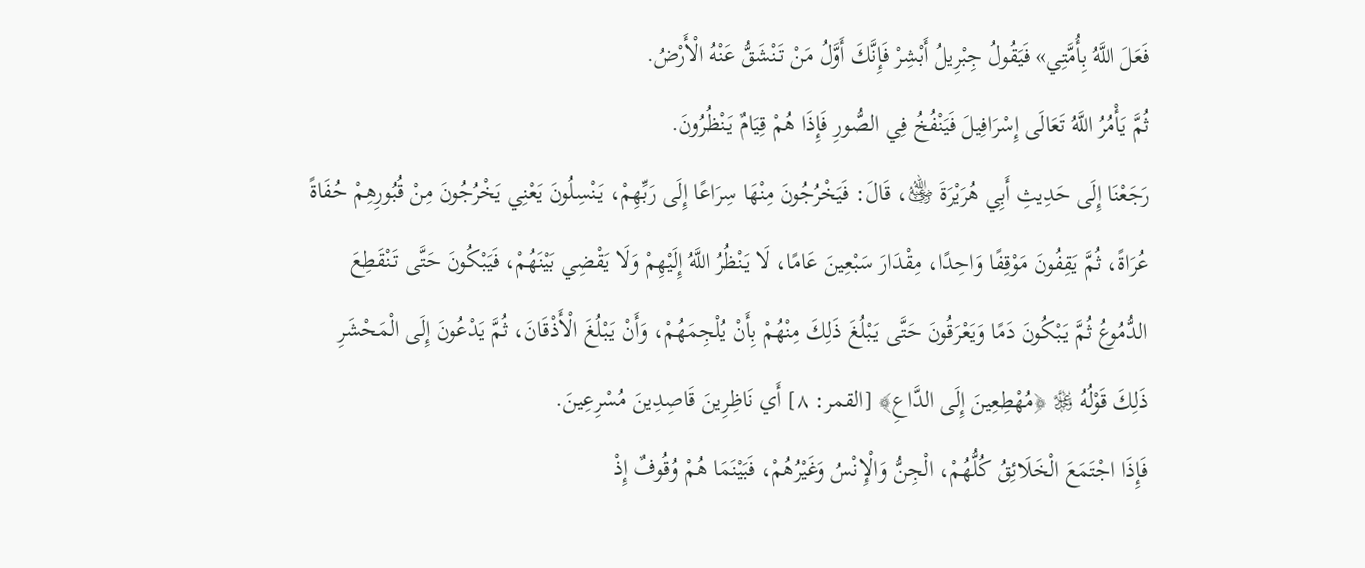فَعَلَ اللَّهُ بِأُمَّتِي» فَيَقُولُ جِبْرِيلُ أَبْشِرْ فَإِنَّكَ أَوَّلُ مَنْ تَنْشَقُّ عَنْهُ الْأَرْضُ.
ثُمَّ يَأْمُرُ اللَّهُ تَعَالَى إِسْرَافِيلَ فَيَنْفُخُ فِي الصُّورِ فَإِذَا هُمْ قِيَامٌ يَنْظُرُونَ.
رَجَعْنَا إِلَى حَدِيثِ أَبِي هُرَيْرَةَ ﵁، قَالَ: فَيَخْرُجُونَ مِنْهَا سِرَاعًا إِلَى رَبِّهِمْ، يَنْسِلُونَ يَعْنِي يَخْرُجُونَ مِنْ قُبُورِهِمْ حُفَاةً عُرَاةً، ثُمَّ يَقِفُونَ مَوْقِفًا وَاحِدًا، مِقْدَارَ سَبْعِينَ عَامًا، لَا يَنْظُرُ اللَّهُ إِلَيْهِمْ وَلَا يَقْضِي بَيْنَهُمْ، فَيَبْكُونَ حَتَّى تَنْقَطِعَ الدُّمُوعُ ثُمَّ يَبْكُونَ دَمًا وَيَعْرَقُونَ حَتَّى يَبْلُغَ ذَلِكَ مِنْهُمْ بِأَنْ يُلْجِمَهُمْ، وَأَنْ يَبْلُغَ الْأَذْقَانَ، ثُمَّ يَدْعُونَ إِلَى الْمَحْشَرِ ذَلِكَ قَوْلُهُ ﷿ ﴿مُهْطِعِينَ إِلَى الدَّاعِ﴾ [القمر: ٨] أَي نَاظِرِينَ قَاصِدِينَ مُسْرِعِينَ.
فَإِذَا اجْتَمَعَ الْخَلَائِقُ كُلُّهُمْ، الْجِنُّ وَالْإِنْسُ وَغَيْرُهُمْ، فَبَيْنَمَا هُمْ وُقُوفٌ إِذْ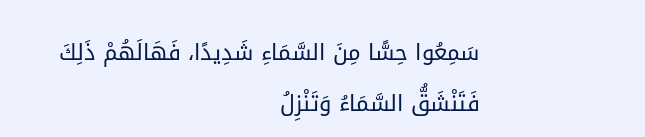سَمِعُوا حِسًّا مِنَ السَّمَاءِ شَدِيدًا، فَهَالَهُمْ ذَلِكَ فَتَنْشَقُّ السَّمَاءُ وَتَنْزِلُ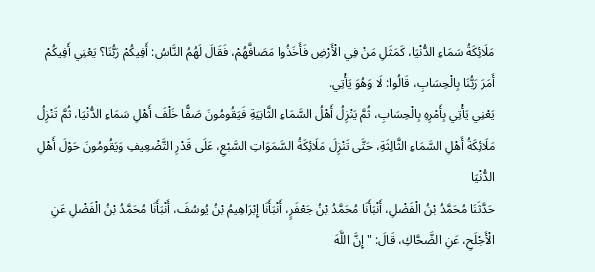مَلَائِكَةُ سَمَاءِ الدُّنْيَا، كَمَثَلِ مَنْ فِي الْأَرْضِ فَأَخَذُوا مَصَافَّهُمْ، فَقَالَ لَهُمُ النَّاسُ: أَفِيكُمْ رَبُّنَا؟ يَعْنِي أَفِيكُمْ أَمَرَ رَبُّنَا بِالْحِسَابِ، قَالُوا: لَا وَهُوَ يَأْتِي.
يَعْنِي يَأْتِي بِأَمْرِهِ بِالْحِسَابِ، ثُمَّ يَنْزِلُ أَهْلُ السَّمَاءِ الثَّانِيَةِ فَيَقُومُونَ صَفًّا خَلْفَ أَهْلِ سَمَاءِ الدُّنْيَا، ثُمَّ تَنْزِلُ مَلَائِكَةُ أَهْلِ السَّمَاءِ الثَّالِثَةِ، حَتَّى تَنْزِلَ مَلَائِكَةُ السَّمَوَاتِ السَّبْعِ، عَلَى قَدْرِ التَّضْعِيفِ وَيَقُومُونَ حَوْلَ أَهْلِ الدُّنْيَا
حَدَّثَنَا مُحَمَّدُ بْنُ الْفَضْلِ، أَنْبَأَنَا مُحَمَّدُ بْنُ جَعْفَرٍ، أَنْبَأَنَا إِبْرَاهِيمُ بْنُ يُوسُفَ، أَنْبَأَنَا مُحَمَّدُ بْنُ الْفَضْلِ عَنِ الْأَجْلَحِ، عَنِ الضَّحَّاكِ، قَالَ: " إِنَّ اللَّهَ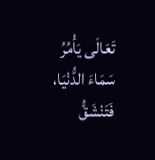تَعَالَى يَأْمُرُ سَمَاءَ الدُّنْيَا، فَتَنْشَقُّ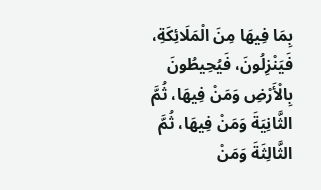بِمَا فِيهَا مِنَ الْمَلَائِكَةِ، فَيَنْزِلُونَ، فَيُحِيطُونَ بِالْأَرْضِ وَمَنْ فِيهَا، ثُمَّ الثَّانِيَةَ وَمَنْ فِيهَا، ثُمَّ الثَّالِثَةَ وَمَنْ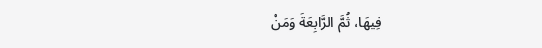فِيهَا، ثُمَّ الرَّابِعَةَ وَمَنْ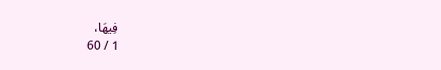فِيهَا،
1 / 60